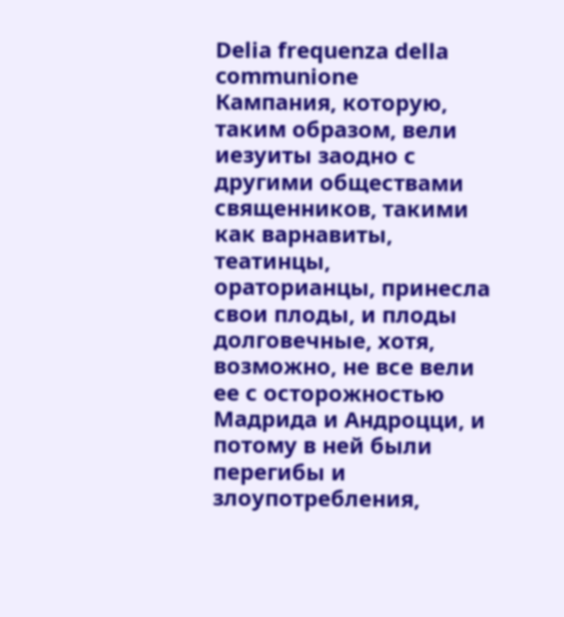Delia frequenza della communione
Кампания, которую, таким образом, вели иезуиты заодно с другими обществами священников, такими как варнавиты, театинцы, ораторианцы, принесла свои плоды, и плоды долговечные, хотя, возможно, не все вели ее с осторожностью Мадрида и Андроцци, и потому в ней были перегибы и злоупотребления,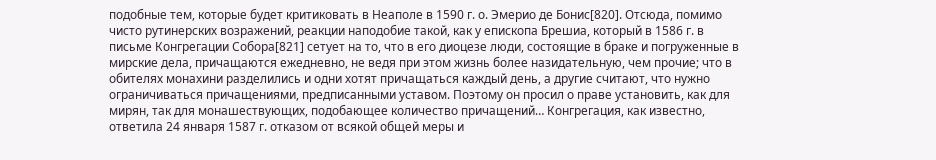подобные тем, которые будет критиковать в Неаполе в 1590 г. о. Эмерио де Бонис[820]. Отсюда, помимо чисто рутинерских возражений, реакции наподобие такой, как у епископа Брешиа, который в 1586 г. в письме Конгрегации Собора[821] сетует на то, что в его диоцезе люди, состоящие в браке и погруженные в мирские дела, причащаются ежедневно, не ведя при этом жизнь более назидательную, чем прочие; что в обителях монахини разделились и одни хотят причащаться каждый день, а другие считают, что нужно ограничиваться причащениями, предписанными уставом. Поэтому он просил о праве установить, как для мирян, так для монашествующих, подобающее количество причащений… Конгрегация, как известно, ответила 24 января 1587 г. отказом от всякой общей меры и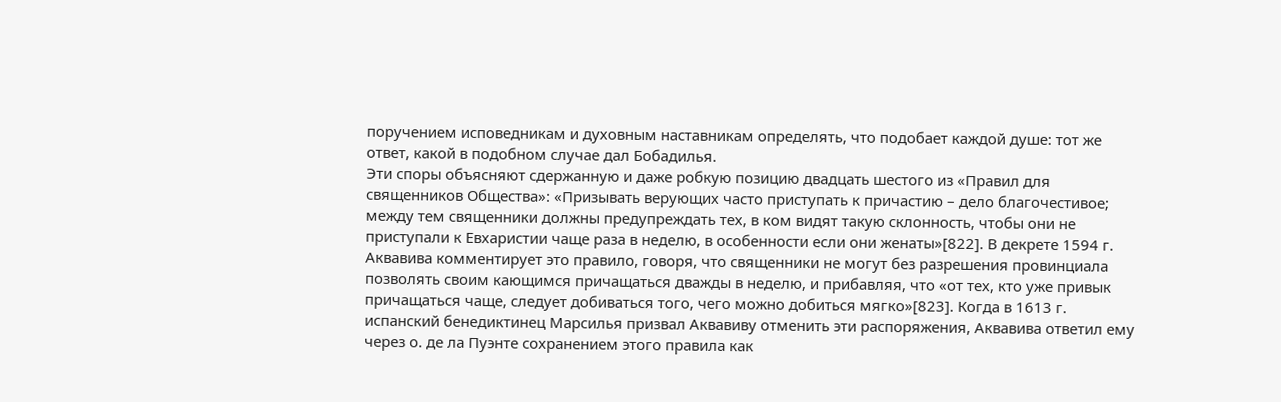поручением исповедникам и духовным наставникам определять, что подобает каждой душе: тот же ответ, какой в подобном случае дал Бобадилья.
Эти споры объясняют сдержанную и даже робкую позицию двадцать шестого из «Правил для священников Общества»: «Призывать верующих часто приступать к причастию – дело благочестивое; между тем священники должны предупреждать тех, в ком видят такую склонность, чтобы они не приступали к Евхаристии чаще раза в неделю, в особенности если они женаты»[822]. В декрете 1594 г. Аквавива комментирует это правило, говоря, что священники не могут без разрешения провинциала позволять своим кающимся причащаться дважды в неделю, и прибавляя, что «от тех, кто уже привык причащаться чаще, следует добиваться того, чего можно добиться мягко»[823]. Когда в 1613 г. испанский бенедиктинец Марсилья призвал Аквавиву отменить эти распоряжения, Аквавива ответил ему через о. де ла Пуэнте сохранением этого правила как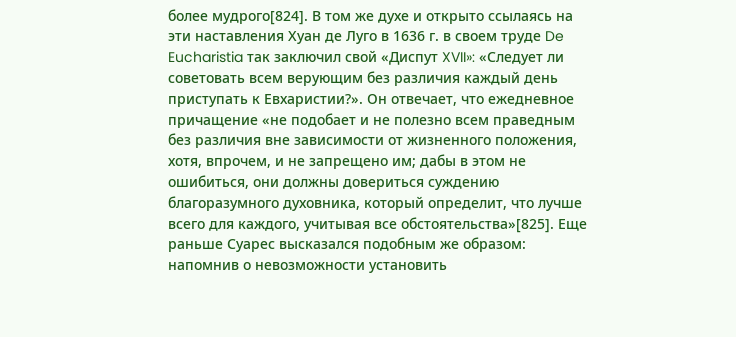более мудрого[824]. В том же духе и открыто ссылаясь на эти наставления Хуан де Луго в 1636 г. в своем труде De Eucharistia так заключил свой «Диспут XVII»: «Следует ли советовать всем верующим без различия каждый день приступать к Евхаристии?». Он отвечает, что ежедневное причащение «не подобает и не полезно всем праведным без различия вне зависимости от жизненного положения, хотя, впрочем, и не запрещено им; дабы в этом не ошибиться, они должны довериться суждению благоразумного духовника, который определит, что лучше всего для каждого, учитывая все обстоятельства»[825]. Еще раньше Суарес высказался подобным же образом: напомнив о невозможности установить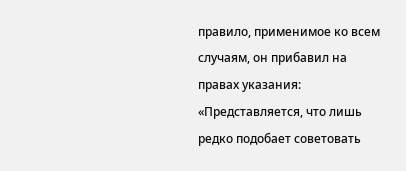правило, применимое ко всем случаям, он прибавил на правах указания: «Представляется, что лишь редко подобает советовать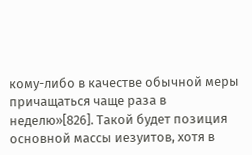кому-либо в качестве обычной меры причащаться чаще раза в неделю»[826]. Такой будет позиция основной массы иезуитов, хотя в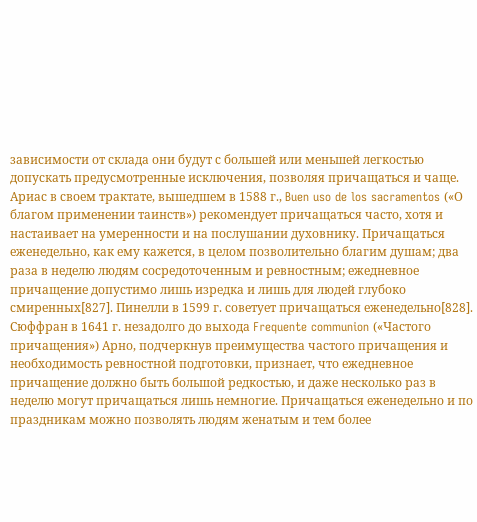зависимости от склада они будут с большей или меньшей легкостью допускать предусмотренные исключения, позволяя причащаться и чаще. Ариас в своем трактате, вышедшем в 1588 г., Buen uso de los sacramentos («О благом применении таинств») рекомендует причащаться часто, хотя и настаивает на умеренности и на послушании духовнику. Причащаться еженедельно, как ему кажется, в целом позволительно благим душам; два раза в неделю людям сосредоточенным и ревностным; ежедневное причащение допустимо лишь изредка и лишь для людей глубоко смиренных[827]. Пинелли в 1599 г. советует причащаться еженедельно[828]. Сюффран в 1641 г. незадолго до выхода Frequente communion («Частого причащения») Арно, подчеркнув преимущества частого причащения и необходимость ревностной подготовки, признает, что ежедневное причащение должно быть большой редкостью, и даже несколько раз в неделю могут причащаться лишь немногие. Причащаться еженедельно и по праздникам можно позволять людям женатым и тем более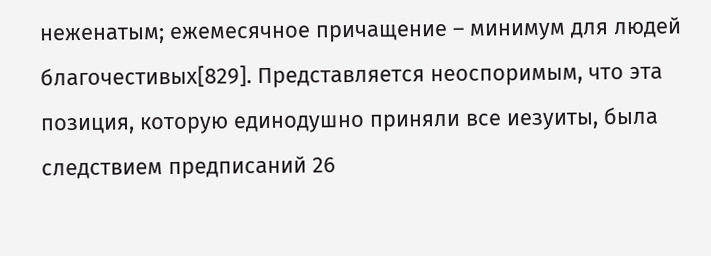неженатым; ежемесячное причащение – минимум для людей благочестивых[829]. Представляется неоспоримым, что эта позиция, которую единодушно приняли все иезуиты, была следствием предписаний 26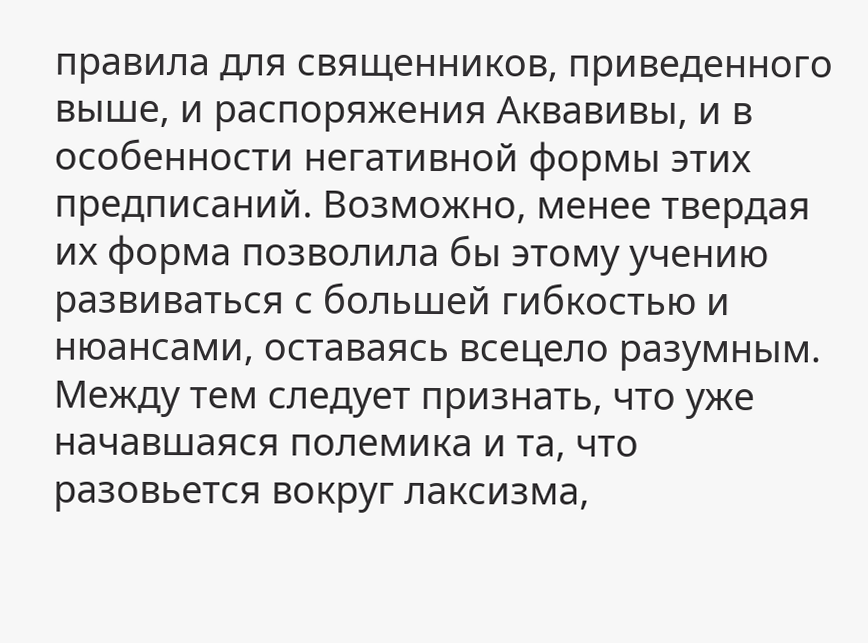правила для священников, приведенного выше, и распоряжения Аквавивы, и в особенности негативной формы этих предписаний. Возможно, менее твердая их форма позволила бы этому учению развиваться с большей гибкостью и нюансами, оставаясь всецело разумным. Между тем следует признать, что уже начавшаяся полемика и та, что разовьется вокруг лаксизма,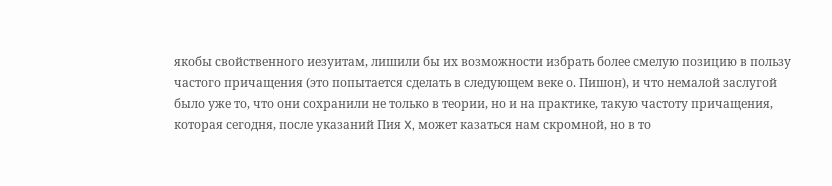якобы свойственного иезуитам, лишили бы их возможности избрать более смелую позицию в пользу частого причащения (это попытается сделать в следующем веке о. Пишон), и что немалой заслугой было уже то, что они сохранили не только в теории, но и на практике, такую частоту причащения, которая сегодня, после указаний Пия X, может казаться нам скромной, но в то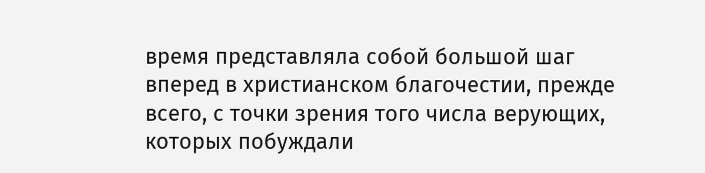время представляла собой большой шаг вперед в христианском благочестии, прежде всего, с точки зрения того числа верующих, которых побуждали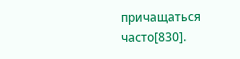причащаться часто[830].